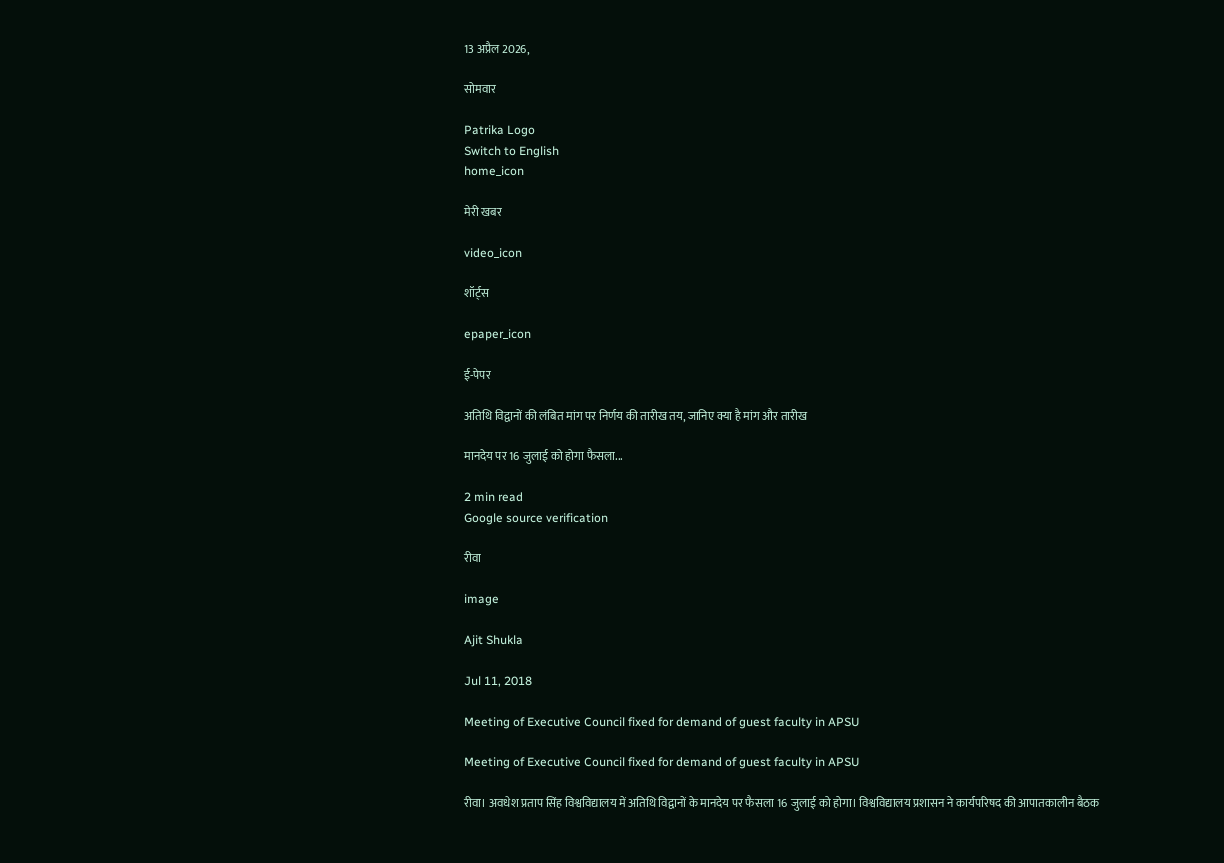13 अप्रैल 2026,

सोमवार

Patrika Logo
Switch to English
home_icon

मेरी खबर

video_icon

शॉर्ट्स

epaper_icon

ई-पेपर

अतिथि विद्वानों की लंबित मांग पर निर्णय की तारीख तय, जानिए क्या है मांग और तारीख

मानदेय पर 16 जुलाई को होगा फैसला...

2 min read
Google source verification

रीवा

image

Ajit Shukla

Jul 11, 2018

Meeting of Executive Council fixed for demand of guest faculty in APSU

Meeting of Executive Council fixed for demand of guest faculty in APSU

रीवा। अवधेश प्रताप सिंह विश्वविद्यालय में अतिथि विद्वानों के मानदेय पर फैसला 16 जुलाई को होगा। विश्वविद्यालय प्रशासन ने कार्यपरिषद की आपातकालीन बैठक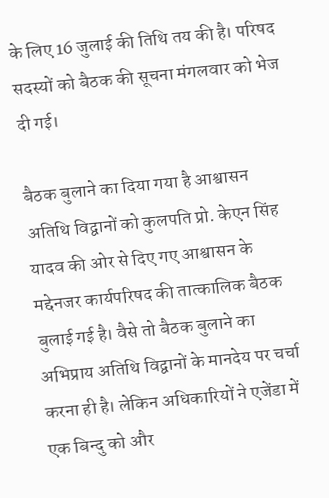के लिए 16 जुलाई की तिथि तय की है। परिषद सदस्यों को बैठक की सूचना मंगलवार को भेज दी गई।

बैठक बुलाने का दिया गया है आश्वासन
अतिथि विद्वानों को कुलपति प्रो. केएन सिंह यादव की ओर से दिए गए आश्वासन के मद्देनजर कार्यपरिषद की तात्कालिक बैठक बुलाई गई है। वैसे तो बैठक बुलाने का अभिप्राय अतिथि विद्वानों के मानदेय पर चर्चा करना ही है। लेकिन अधिकारियों ने एजेंडा में एक बिन्दु को और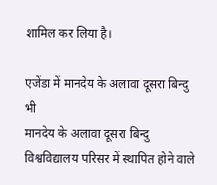शामिल कर लिया है।

एजेंडा में मानदेय के अलावा दूसरा बिन्दु भी
मानदेय के अलावा दूसरा बिन्दु विश्वविद्यालय परिसर में स्थापित होने वाले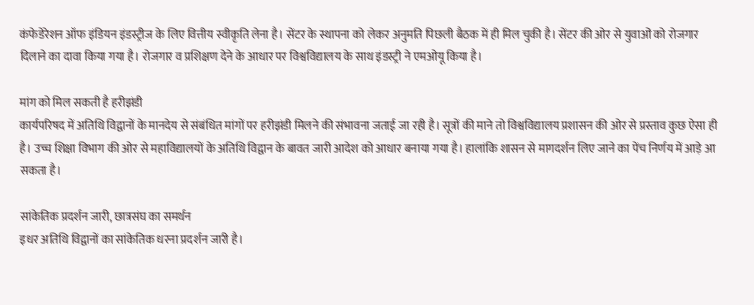कंफेडेरेशन ऑफ इंडियन इंडस्ट्रीज के लिए वित्तीय स्वीकृति लेना है। सेंटर के स्थापना को लेकर अनुमति पिछली बैठक में ही मिल चुकी है। सेंटर की ओर से युवाओं को रोजगार दिलाने का दावा किया गया है। रोजगार व प्रशिक्षण देने के आधार पर विश्वविद्यालय के साथ इंडस्ट्री ने एमओयू किया है।

मांग को मिल सकती है हरीझंडी
कार्यपरिषद में अतिथि विद्वानों के मानदेय से संबंधित मांगों पर हरीझंडी मिलने की संभावना जताई जा रही है। सूत्रों की माने तो विश्वविद्यालय प्रशासन की ओर से प्रस्ताव कुछ ऐसा ही है। उच्च शिक्षा विभाग की ओर से महाविद्यालयों के अतिथि विद्वान के बावत जारी आदेश को आधार बनाया गया है। हालांकि शासन से मागदर्शन लिए जाने का पेंच निर्णय में आड़े आ सकता है।

सांकेतिक प्रदर्शन जारी, छात्रसंघ का समर्थन
इधर अतिथि विद्वानों का सांकेतिक धरना प्रदर्शन जारी है।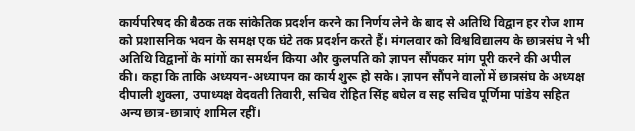कार्यपरिषद की बैठक तक सांकेतिक प्रदर्शन करने का निर्णय लेने के बाद से अतिथि विद्वान हर रोज शाम को प्रशासनिक भवन के समक्ष एक घंटे तक प्रदर्शन करते हैं। मंगलवार को विश्वविद्यालय के छात्रसंघ ने भी अतिथि विद्वानों के मांगों का समर्थन किया और कुलपति को ज्ञापन सौंपकर मांग पूरी करने की अपील की। कहा कि ताकि अध्ययन-अध्यापन का कार्य शुरू हो सके। ज्ञापन सौंपने वालों में छात्रसंघ के अध्यक्ष दीपाली शुक्ला, उपाध्यक्ष वेदवती तिवारी, सचिव रोहित सिंह बघेल व सह सचिव पूर्णिमा पांडेय सहित अन्य छात्र-छात्राएं शामिल रहीं।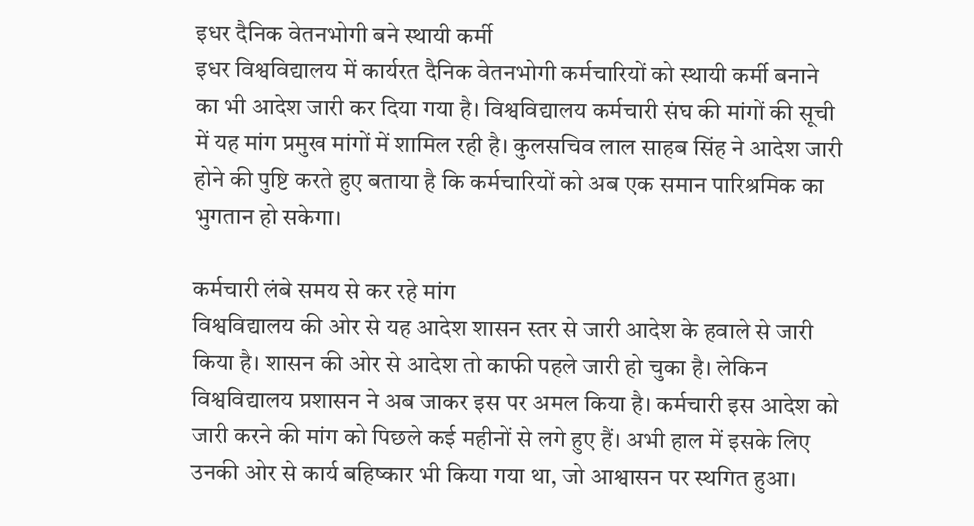इधर दैनिक वेतनभोगी बने स्थायी कर्मी
इधर विश्वविद्यालय में कार्यरत दैनिक वेतनभोगी कर्मचारियों को स्थायी कर्मी बनाने का भी आदेश जारी कर दिया गया है। विश्वविद्यालय कर्मचारी संघ की मांगों की सूची में यह मांग प्रमुख मांगों में शामिल रही है। कुलसचिव लाल साहब सिंह ने आदेश जारी होने की पुष्टि करते हुए बताया है कि कर्मचारियों को अब एक समान पारिश्रमिक का भुगतान हो सकेगा।

कर्मचारी लंबे समय से कर रहे मांग
विश्वविद्यालय की ओर से यह आदेश शासन स्तर से जारी आदेश के हवाले से जारी किया है। शासन की ओर से आदेश तो काफी पहले जारी हो चुका है। लेकिन विश्वविद्यालय प्रशासन ने अब जाकर इस पर अमल किया है। कर्मचारी इस आदेश को जारी करने की मांग को पिछले कई महीनों से लगे हुए हैं। अभी हाल में इसके लिए उनकी ओर से कार्य बहिष्कार भी किया गया था, जो आश्वासन पर स्थगित हुआ।